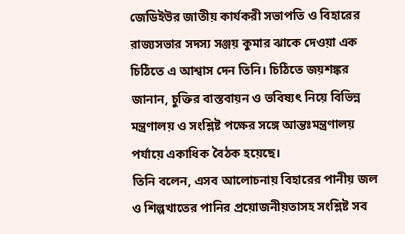জেডিইউর জাতীয় কার্যকরী সভাপতি ও বিহারের রাজ্যসভার সদস্য সঞ্জয় কুমার ঝাকে দেওয়া এক চিঠিতে এ আশ্বাস দেন তিনি। চিঠিতে জয়শঙ্কর জানান, চুক্তির বাস্তবায়ন ও ভবিষ্যৎ নিয়ে বিভিন্ন মন্ত্রণালয় ও সংশ্লিষ্ট পক্ষের সঙ্গে আন্তঃমন্ত্রণালয় পর্যায়ে একাধিক বৈঠক হয়েছে।
তিনি বলেন, এসব আলোচনায় বিহারের পানীয় জল ও শিল্পখাতের পানির প্রয়োজনীয়তাসহ সংশ্লিষ্ট সব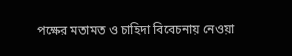পক্ষের মতামত ও চাহিদা বিবেচনায় নেওয়া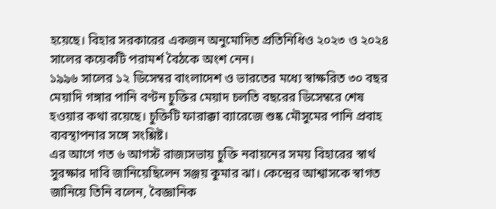হয়েছে। বিহার সরকারের একজন অনুমোদিত প্রতিনিধিও ২০২৩ ও ২০২৪ সালের কয়েকটি পরামর্শ বৈঠকে অংশ নেন।
১৯৯৬ সালের ১২ ডিসেম্বর বাংলাদেশ ও ভারতের মধ্যে স্বাক্ষরিত ৩০ বছর মেয়াদি গঙ্গার পানি বণ্টন চুক্তির মেয়াদ চলতি বছরের ডিসেম্বরে শেষ হওয়ার কথা রয়েছে। চুক্তিটি ফারাক্কা ব্যারেজে শুষ্ক মৌসুমের পানি প্রবাহ ব্যবস্থাপনার সঙ্গে সংশ্লিষ্ট।
এর আগে গত ৬ আগস্ট রাজ্যসভায় চুক্তি নবায়নের সময় বিহারের স্বার্থ সুরক্ষার দাবি জানিয়েছিলেন সঞ্জয় কুমার ঝা। কেন্দ্রের আশ্বাসকে স্বাগত জানিয়ে তিনি বলেন, বৈজ্ঞানিক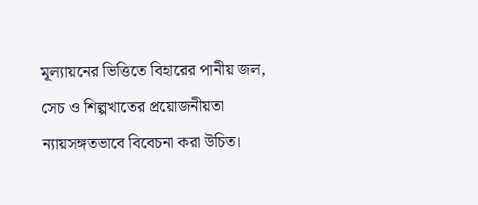মূল্যায়নের ভিত্তিতে বিহারের পানীয় জল, সেচ ও শিল্পখাতের প্রয়োজনীয়তা ন্যায়সঙ্গতভাবে বিবেচনা করা উচিত।